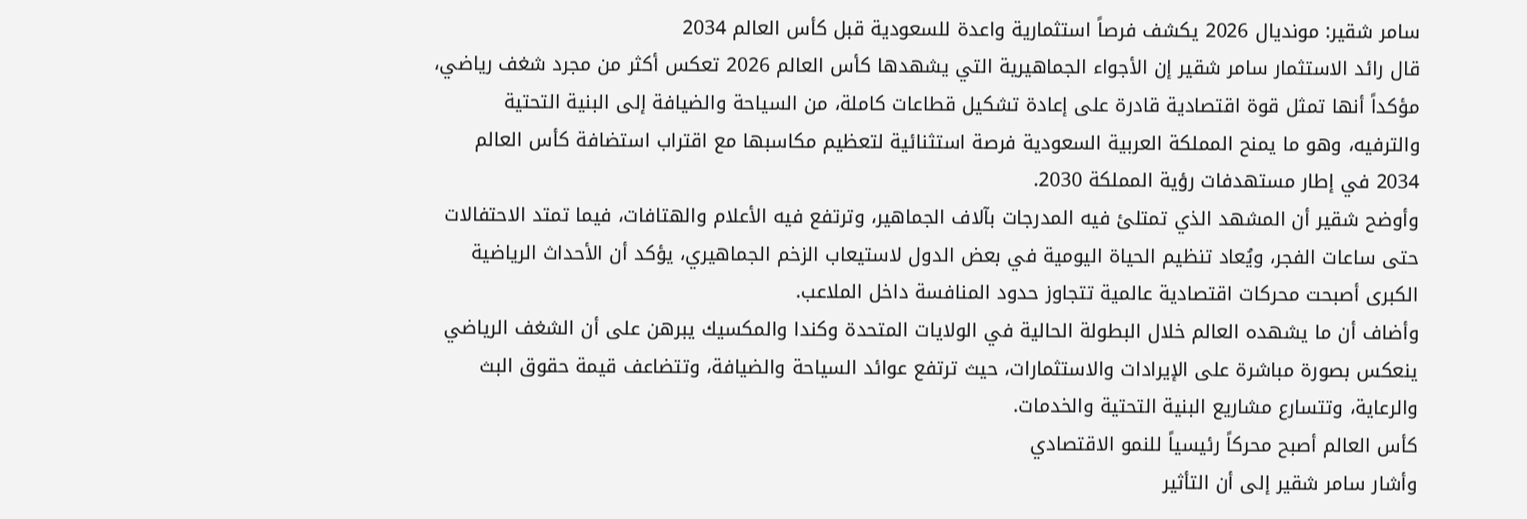سامر شقير: مونديال 2026 يكشف فرصاً استثمارية واعدة للسعودية قبل كأس العالم 2034
قال رائد الاستثمار سامر شقير إن الأجواء الجماهيرية التي يشهدها كأس العالم 2026 تعكس أكثر من مجرد شغف رياضي، مؤكداً أنها تمثل قوة اقتصادية قادرة على إعادة تشكيل قطاعات كاملة، من السياحة والضيافة إلى البنية التحتية والترفيه، وهو ما يمنح المملكة العربية السعودية فرصة استثنائية لتعظيم مكاسبها مع اقتراب استضافة كأس العالم 2034 في إطار مستهدفات رؤية المملكة 2030.
وأوضح شقير أن المشهد الذي تمتلئ فيه المدرجات بآلاف الجماهير، وترتفع فيه الأعلام والهتافات، فيما تمتد الاحتفالات حتى ساعات الفجر، ويُعاد تنظيم الحياة اليومية في بعض الدول لاستيعاب الزخم الجماهيري، يؤكد أن الأحداث الرياضية الكبرى أصبحت محركات اقتصادية عالمية تتجاوز حدود المنافسة داخل الملاعب.
وأضاف أن ما يشهده العالم خلال البطولة الحالية في الولايات المتحدة وكندا والمكسيك يبرهن على أن الشغف الرياضي ينعكس بصورة مباشرة على الإيرادات والاستثمارات، حيث ترتفع عوائد السياحة والضيافة، وتتضاعف قيمة حقوق البث والرعاية، وتتسارع مشاريع البنية التحتية والخدمات.
كأس العالم أصبح محركاً رئيسياً للنمو الاقتصادي
وأشار سامر شقير إلى أن التأثير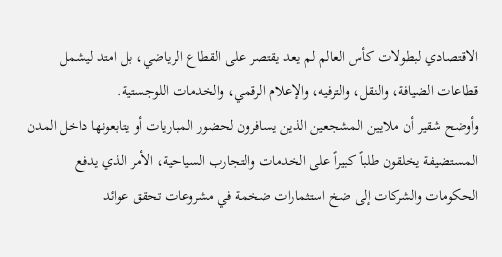الاقتصادي لبطولات كأس العالم لم يعد يقتصر على القطاع الرياضي، بل امتد ليشمل قطاعات الضيافة، والنقل، والترفيه، والإعلام الرقمي، والخدمات اللوجستية.
وأوضح شقير أن ملايين المشجعين الذين يسافرون لحضور المباريات أو يتابعونها داخل المدن المستضيفة يخلقون طلباً كبيراً على الخدمات والتجارب السياحية، الأمر الذي يدفع الحكومات والشركات إلى ضخ استثمارات ضخمة في مشروعات تحقق عوائد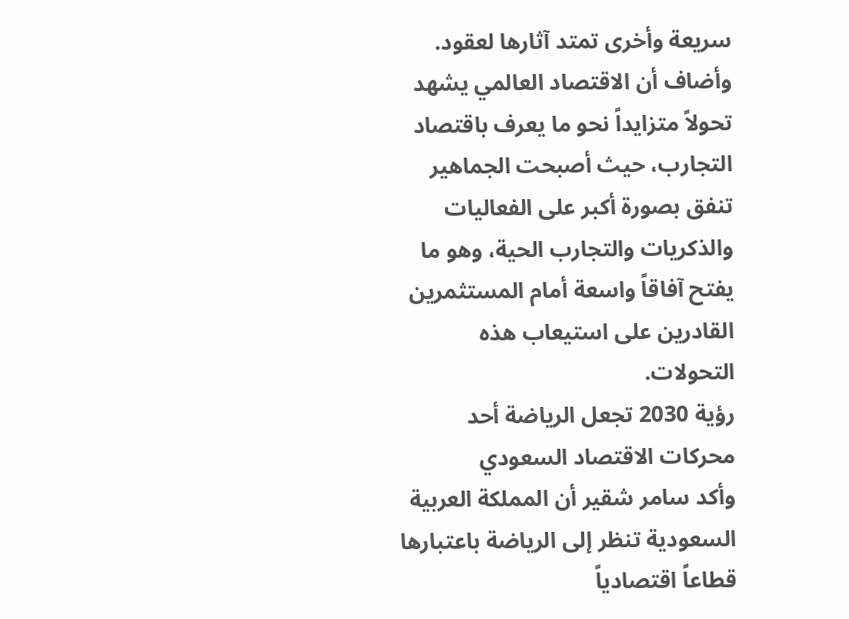سريعة وأخرى تمتد آثارها لعقود.
وأضاف أن الاقتصاد العالمي يشهد تحولاً متزايداً نحو ما يعرف باقتصاد التجارب، حيث أصبحت الجماهير تنفق بصورة أكبر على الفعاليات والذكريات والتجارب الحية، وهو ما يفتح آفاقاً واسعة أمام المستثمرين القادرين على استيعاب هذه التحولات.
رؤية 2030 تجعل الرياضة أحد محركات الاقتصاد السعودي
وأكد سامر شقير أن المملكة العربية السعودية تنظر إلى الرياضة باعتبارها قطاعاً اقتصادياً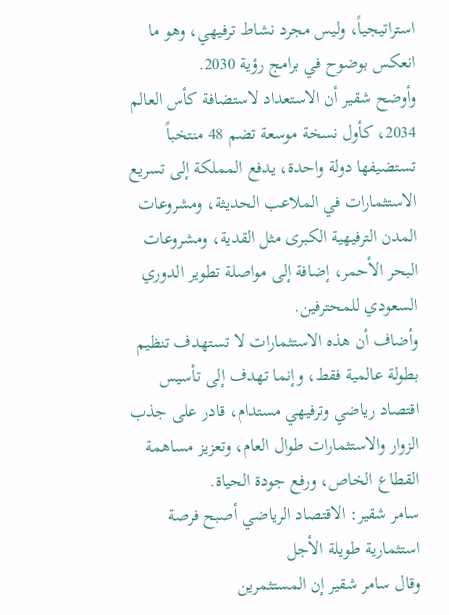استراتيجياً، وليس مجرد نشاط ترفيهي، وهو ما انعكس بوضوح في برامج رؤية 2030.
وأوضح شقير أن الاستعداد لاستضافة كأس العالم 2034، كأول نسخة موسعة تضم 48 منتخباً تستضيفها دولة واحدة، يدفع المملكة إلى تسريع الاستثمارات في الملاعب الحديثة، ومشروعات المدن الترفيهية الكبرى مثل القدية، ومشروعات البحر الأحمر، إضافة إلى مواصلة تطوير الدوري السعودي للمحترفين.
وأضاف أن هذه الاستثمارات لا تستهدف تنظيم بطولة عالمية فقط، وإنما تهدف إلى تأسيس اقتصاد رياضي وترفيهي مستدام، قادر على جذب الزوار والاستثمارات طوال العام، وتعزيز مساهمة القطاع الخاص، ورفع جودة الحياة.
سامر شقير: الاقتصاد الرياضي أصبح فرصة استثمارية طويلة الأجل
وقال سامر شقير إن المستثمرين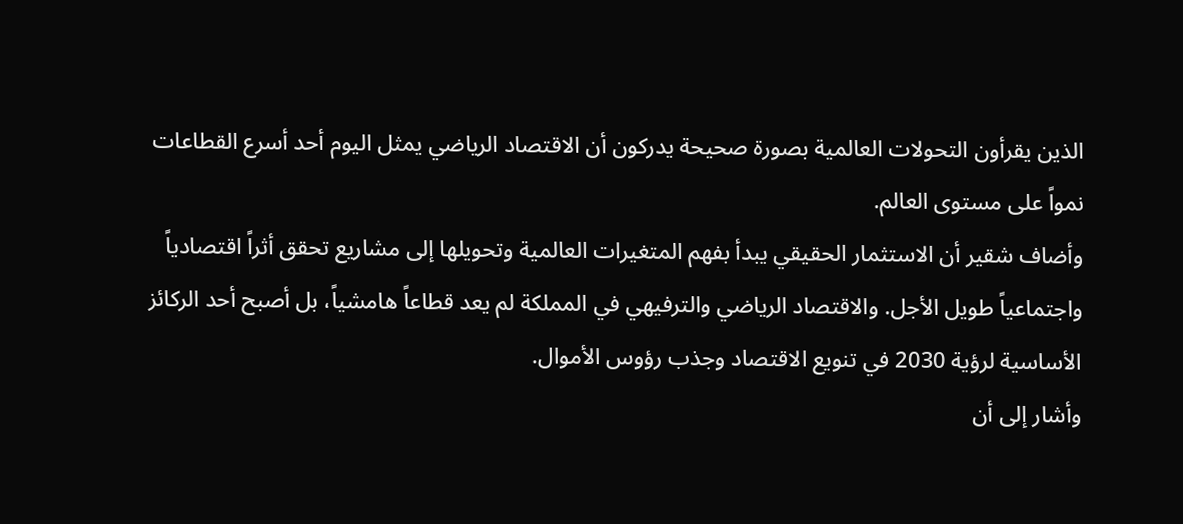الذين يقرأون التحولات العالمية بصورة صحيحة يدركون أن الاقتصاد الرياضي يمثل اليوم أحد أسرع القطاعات نمواً على مستوى العالم.
وأضاف شقير أن الاستثمار الحقيقي يبدأ بفهم المتغيرات العالمية وتحويلها إلى مشاريع تحقق أثراً اقتصادياً واجتماعياً طويل الأجل. والاقتصاد الرياضي والترفيهي في المملكة لم يعد قطاعاً هامشياً، بل أصبح أحد الركائز الأساسية لرؤية 2030 في تنويع الاقتصاد وجذب رؤوس الأموال.
وأشار إلى أن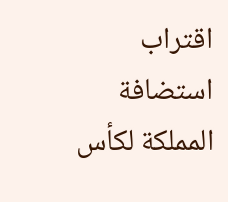اقتراب استضافة المملكة لكأس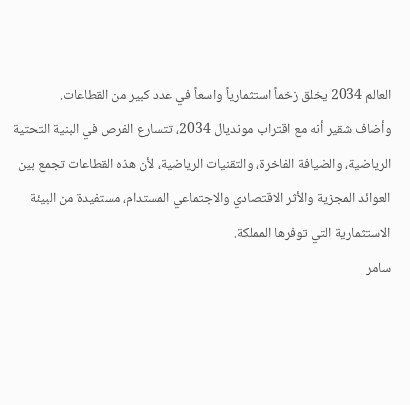العالم 2034 يخلق زخماً استثمارياً واسعاً في عدد كبير من القطاعات.
وأضاف شقير أنه مع اقتراب مونديال 2034، تتسارع الفرص في البنية التحتية الرياضية، والضيافة الفاخرة، والتقنيات الرياضية، لأن هذه القطاعات تجمع بين العوائد المجزية والأثر الاقتصادي والاجتماعي المستدام، مستفيدة من البيئة الاستثمارية التي توفرها المملكة.
سامر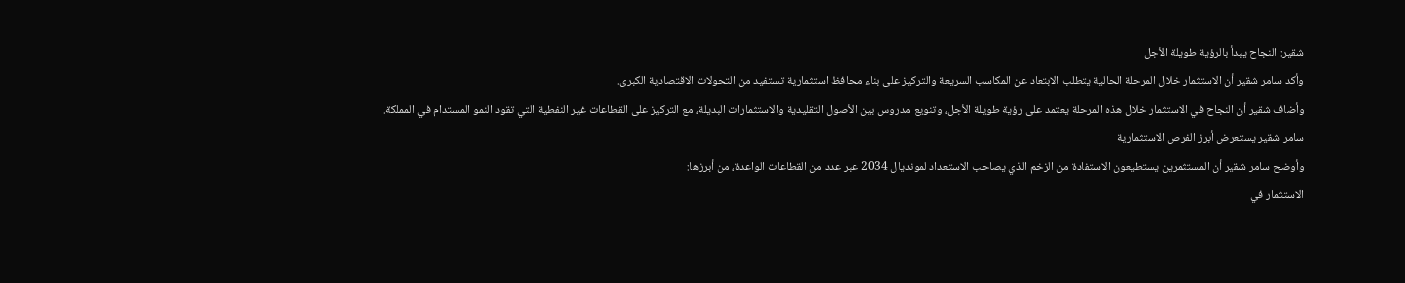شقير: النجاح يبدأ بالرؤية طويلة الأجل
وأكد سامر شقير أن الاستثمار خلال المرحلة الحالية يتطلب الابتعاد عن المكاسب السريعة والتركيز على بناء محافظ استثمارية تستفيد من التحولات الاقتصادية الكبرى.
وأضاف شقير أن النجاح في الاستثمار خلال هذه المرحلة يعتمد على رؤية طويلة الأجل، وتنويع مدروس بين الأصول التقليدية والاستثمارات البديلة، مع التركيز على القطاعات غير النفطية التي تقود النمو المستدام في المملكة.
سامر شقير يستعرض أبرز الفرص الاستثمارية
وأوضح سامر شقير أن المستثمرين يستطيعون الاستفادة من الزخم الذي يصاحب الاستعداد لمونديال 2034 عبر عدد من القطاعات الواعدة، من أبرزها:
الاستثمار في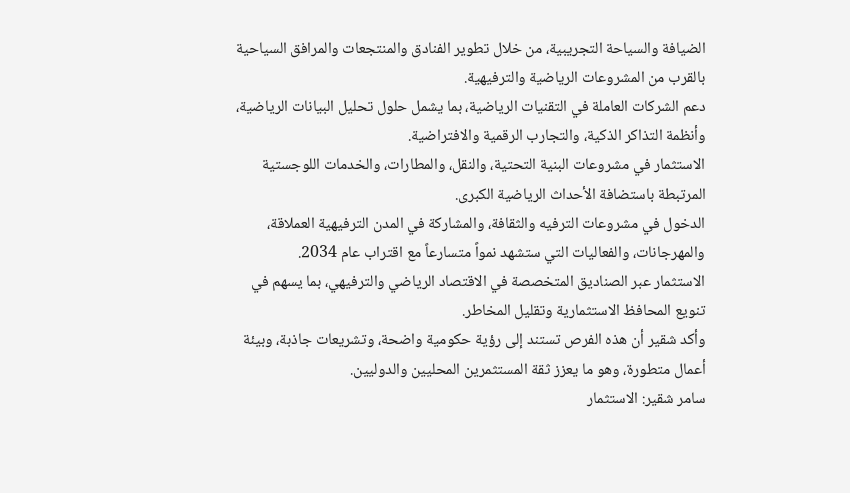الضيافة والسياحة التجريبية، من خلال تطوير الفنادق والمنتجعات والمرافق السياحية بالقرب من المشروعات الرياضية والترفيهية.
دعم الشركات العاملة في التقنيات الرياضية، بما يشمل حلول تحليل البيانات الرياضية، وأنظمة التذاكر الذكية، والتجارب الرقمية والافتراضية.
الاستثمار في مشروعات البنية التحتية، والنقل، والمطارات، والخدمات اللوجستية المرتبطة باستضافة الأحداث الرياضية الكبرى.
الدخول في مشروعات الترفيه والثقافة، والمشاركة في المدن الترفيهية العملاقة، والمهرجانات، والفعاليات التي ستشهد نمواً متسارعاً مع اقتراب عام 2034.
الاستثمار عبر الصناديق المتخصصة في الاقتصاد الرياضي والترفيهي، بما يسهم في تنويع المحافظ الاستثمارية وتقليل المخاطر.
وأكد شقير أن هذه الفرص تستند إلى رؤية حكومية واضحة، وتشريعات جاذبة، وبيئة أعمال متطورة، وهو ما يعزز ثقة المستثمرين المحليين والدوليين.
سامر شقير: الاستثمار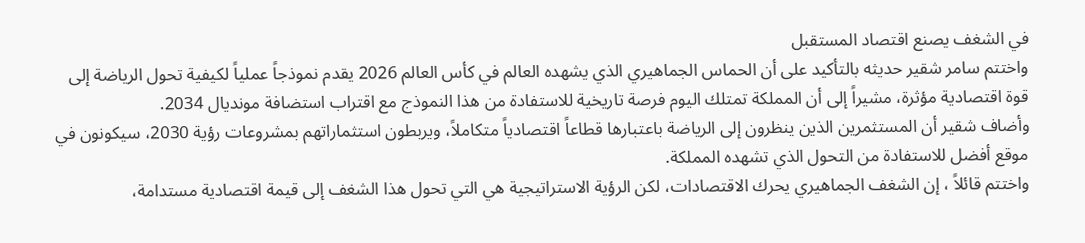في الشغف يصنع اقتصاد المستقبل
واختتم سامر شقير حديثه بالتأكيد على أن الحماس الجماهيري الذي يشهده العالم في كأس العالم 2026 يقدم نموذجاً عملياً لكيفية تحول الرياضة إلى قوة اقتصادية مؤثرة، مشيراً إلى أن المملكة تمتلك اليوم فرصة تاريخية للاستفادة من هذا النموذج مع اقتراب استضافة مونديال 2034.
وأضاف شقير أن المستثمرين الذين ينظرون إلى الرياضة باعتبارها قطاعاً اقتصادياً متكاملاً، ويربطون استثماراتهم بمشروعات رؤية 2030، سيكونون في موقع أفضل للاستفادة من التحول الذي تشهده المملكة.
واختتم قائلاً ، إن الشغف الجماهيري يحرك الاقتصادات، لكن الرؤية الاستراتيجية هي التي تحول هذا الشغف إلى قيمة اقتصادية مستدامة،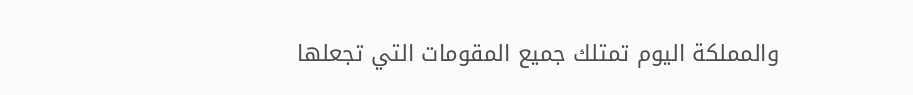والمملكة اليوم تمتلك جميع المقومات التي تجعلها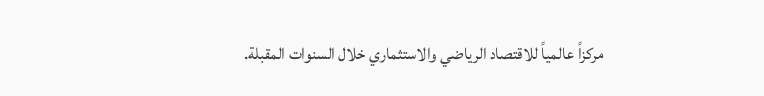مركزاً عالمياً للاقتصاد الرياضي والاستثماري خلال السنوات المقبلة.